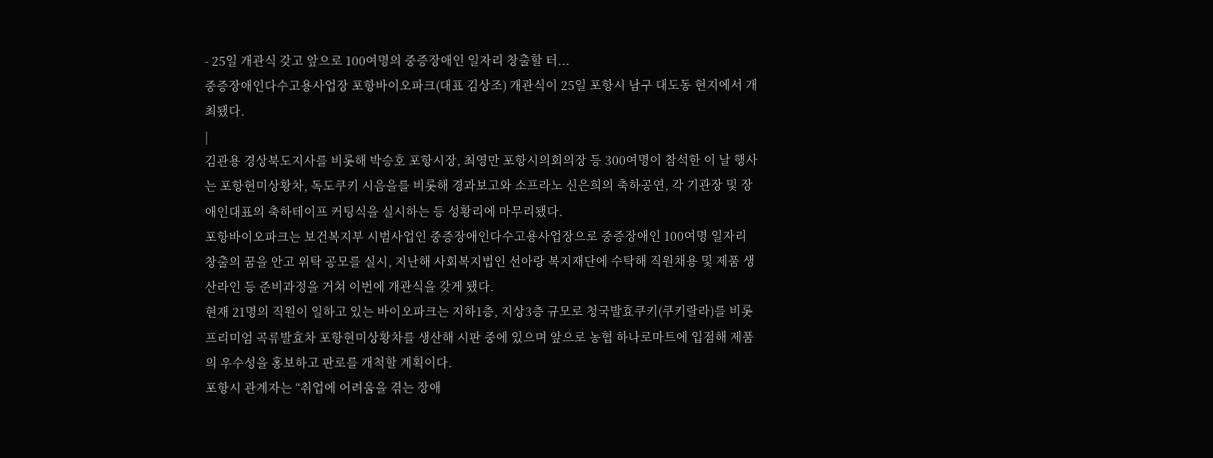- 25일 개관식 갖고 앞으로 100여명의 중증장애인 일자리 창출할 터...
중증장애인다수고용사업장 포항바이오파크(대표 김상조) 개관식이 25일 포항시 남구 대도동 현지에서 개최됐다.
|
김관용 경상북도지사를 비롯해 박승호 포항시장, 최영만 포항시의회의장 등 300여명이 참석한 이 날 행사는 포항현미상황차, 독도쿠키 시음을를 비롯해 경과보고와 소프라노 신은희의 축하공연, 각 기관장 및 장애인대표의 축하테이프 커팅식을 실시하는 등 성황리에 마무리됐다.
포항바이오파크는 보건복지부 시범사업인 중증장애인다수고용사업장으로 중증장애인 100여명 일자리 창출의 꿈을 안고 위탁 공모를 실시, 지난해 사회복지법인 선아랑 복지재단에 수탁해 직원채용 및 제품 생산라인 등 준비과정을 거쳐 이번에 개관식을 갖게 됐다.
현재 21명의 직원이 일하고 있는 바이오파크는 지하1층, 지상3층 규모로 청국발효쿠키(쿠키랄라)를 비롯 프리미엄 곡류발효차 포항현미상황차를 생산해 시판 중에 있으며 앞으로 농협 하나로마트에 입점해 제품의 우수성을 홍보하고 판로를 개척할 계획이다.
포항시 관계자는 “취업에 어려움을 겪는 장애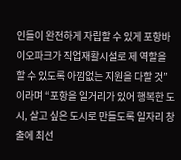인들이 완전하게 자립할 수 있게 포항바이오파크가 직업재활시설로 제 역할을 할 수 있도록 아낌없는 지원을 다할 것”이라며 “포항을 일거리가 있어 행복한 도시, 살고 싶은 도시로 만들도록 일자리 창출에 최선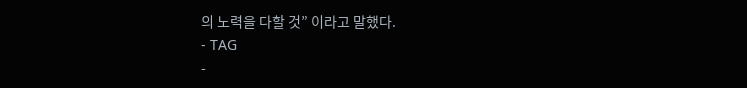의 노력을 다할 것” 이라고 말했다.
- TAG
-